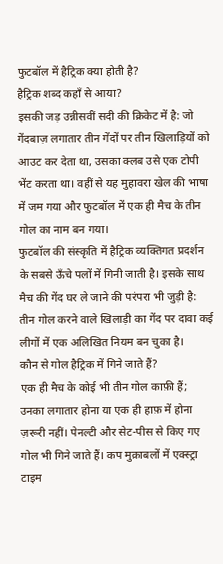फुटबॉल में हैट्रिक क्या होती है?
हैट्रिक शब्द कहाँ से आया?
इसकी जड़ उन्नीसवीं सदी की क्रिकेट में है: जो गेंदबाज़ लगातार तीन गेंदों पर तीन खिलाड़ियों को आउट कर देता था, उसका क्लब उसे एक टोपी भेंट करता था। वहीं से यह मुहावरा खेल की भाषा में जम गया और फुटबॉल में एक ही मैच के तीन गोल का नाम बन गया।
फुटबॉल की संस्कृति में हैट्रिक व्यक्तिगत प्रदर्शन के सबसे ऊँचे पलों में गिनी जाती है। इसके साथ मैच की गेंद घर ले जाने की परंपरा भी जुड़ी है: तीन गोल करने वाले खिलाड़ी का गेंद पर दावा कई लीगों में एक अलिखित नियम बन चुका है।
कौन से गोल हैट्रिक में गिने जाते हैं?
एक ही मैच के कोई भी तीन गोल काफ़ी हैं; उनका लगातार होना या एक ही हाफ़ में होना ज़रूरी नहीं। पेनल्टी और सेट-पीस से किए गए गोल भी गिने जाते हैं। कप मुक़ाबलों में एक्स्ट्रा टाइम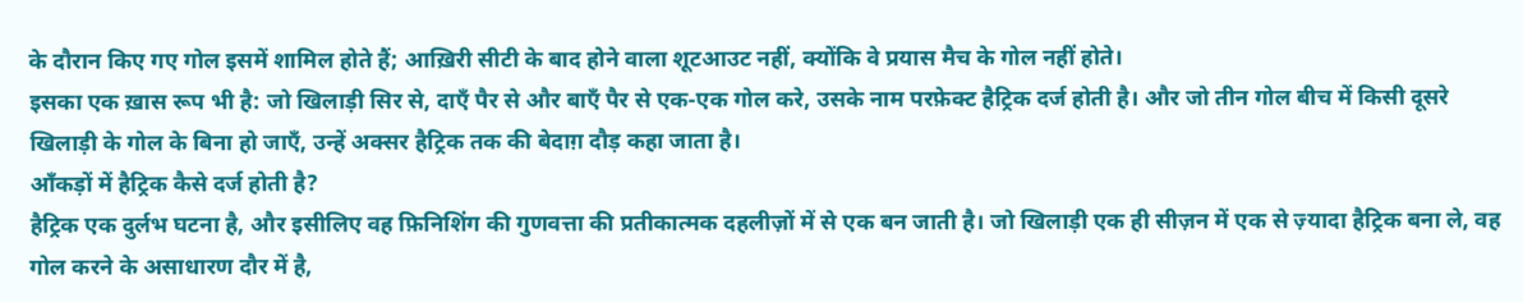के दौरान किए गए गोल इसमें शामिल होते हैं; आख़िरी सीटी के बाद होने वाला शूटआउट नहीं, क्योंकि वे प्रयास मैच के गोल नहीं होते।
इसका एक ख़ास रूप भी है: जो खिलाड़ी सिर से, दाएँ पैर से और बाएँ पैर से एक-एक गोल करे, उसके नाम परफ़ेक्ट हैट्रिक दर्ज होती है। और जो तीन गोल बीच में किसी दूसरे खिलाड़ी के गोल के बिना हो जाएँ, उन्हें अक्सर हैट्रिक तक की बेदाग़ दौड़ कहा जाता है।
आँकड़ों में हैट्रिक कैसे दर्ज होती है?
हैट्रिक एक दुर्लभ घटना है, और इसीलिए वह फ़िनिशिंग की गुणवत्ता की प्रतीकात्मक दहलीज़ों में से एक बन जाती है। जो खिलाड़ी एक ही सीज़न में एक से ज़्यादा हैट्रिक बना ले, वह गोल करने के असाधारण दौर में है,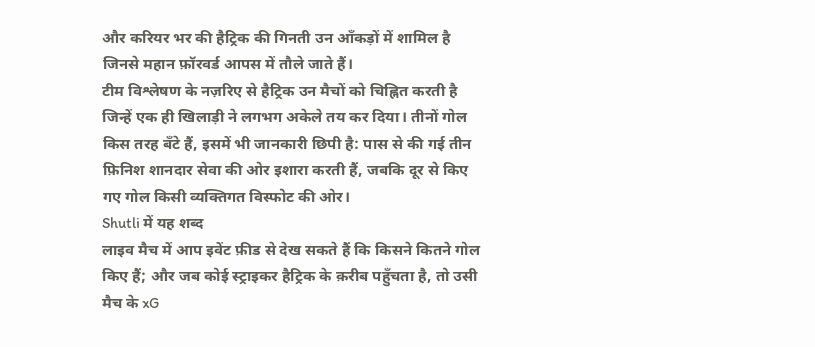और करियर भर की हैट्रिक की गिनती उन आँकड़ों में शामिल है जिनसे महान फ़ॉरवर्ड आपस में तौले जाते हैं।
टीम विश्लेषण के नज़रिए से हैट्रिक उन मैचों को चिह्नित करती है जिन्हें एक ही खिलाड़ी ने लगभग अकेले तय कर दिया। तीनों गोल किस तरह बँटे हैं, इसमें भी जानकारी छिपी है: पास से की गई तीन फ़िनिश शानदार सेवा की ओर इशारा करती हैं, जबकि दूर से किए गए गोल किसी व्यक्तिगत विस्फोट की ओर।
Shutli में यह शब्द
लाइव मैच में आप इवेंट फ़ीड से देख सकते हैं कि किसने कितने गोल किए हैं; और जब कोई स्ट्राइकर हैट्रिक के क़रीब पहुँचता है, तो उसी मैच के xG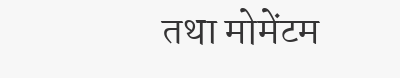तथा मोमेंटम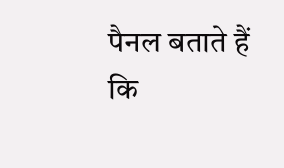पैनल बताते हैं कि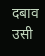दबाव उसी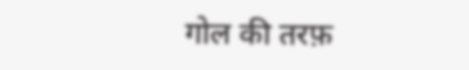गोल की तरफ़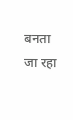बनता जा रहा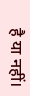है या नहीं।